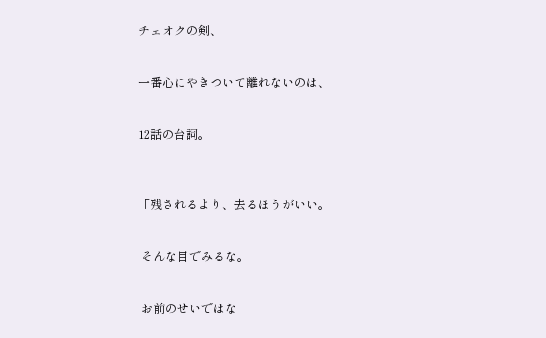チェオクの剣、


一番心にやきついて離れないのは、


12話の台詞。



「残されるより、去るほうがいい。


 そんな目でみるな。


 お前のせいではな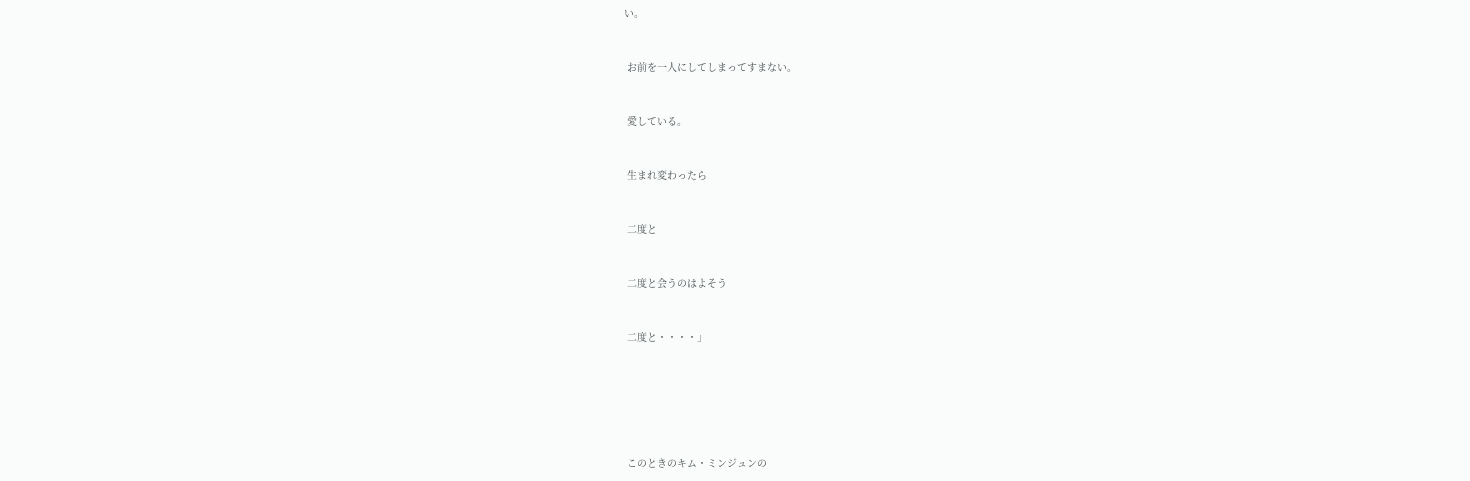い。


 お前を一人にしてしまってすまない。


 愛している。


 生まれ変わったら


 二度と


 二度と会うのはよそう


 二度と・・・・」






 このときのキム・ミンジュンの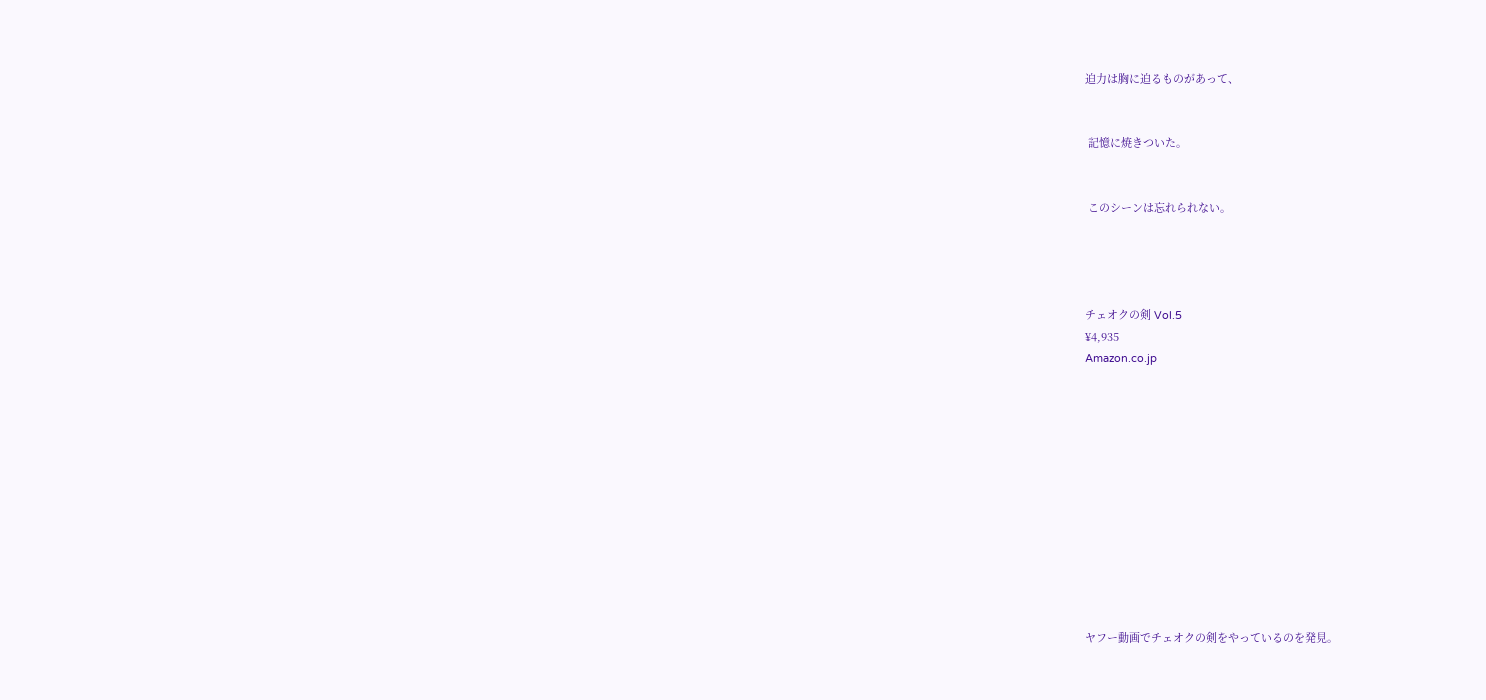迫力は胸に迫るものがあって、


 記憶に焼きついた。


 このシーンは忘れられない。




チェオクの剣 Vol.5
¥4,935
Amazon.co.jp












ヤフー動画でチェオクの剣をやっているのを発見。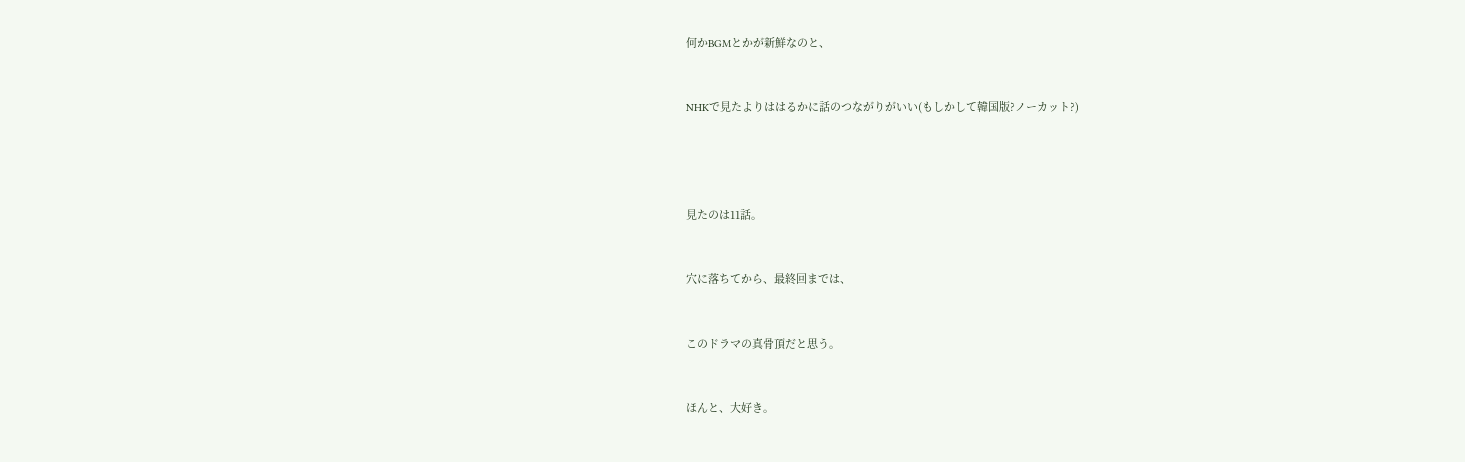何かBGMとかが新鮮なのと、


NHKで見たよりははるかに話のつながりがいい(もしかして韓国版?ノーカット?)




見たのは11話。


穴に落ちてから、最終回までは、


このドラマの真骨頂だと思う。


ほんと、大好き。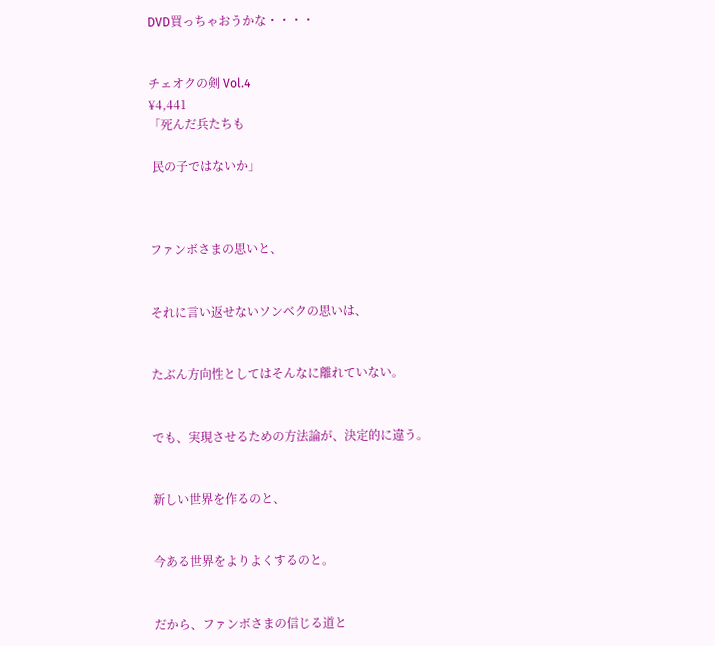DVD買っちゃおうかな・・・・


チェオクの剣 Vol.4
¥4,441
「死んだ兵たちも

 民の子ではないか」



ファンボさまの思いと、


それに言い返せないソンベクの思いは、


たぶん方向性としてはそんなに離れていない。


でも、実現させるための方法論が、決定的に違う。


新しい世界を作るのと、


今ある世界をよりよくするのと。


だから、ファンボさまの信じる道と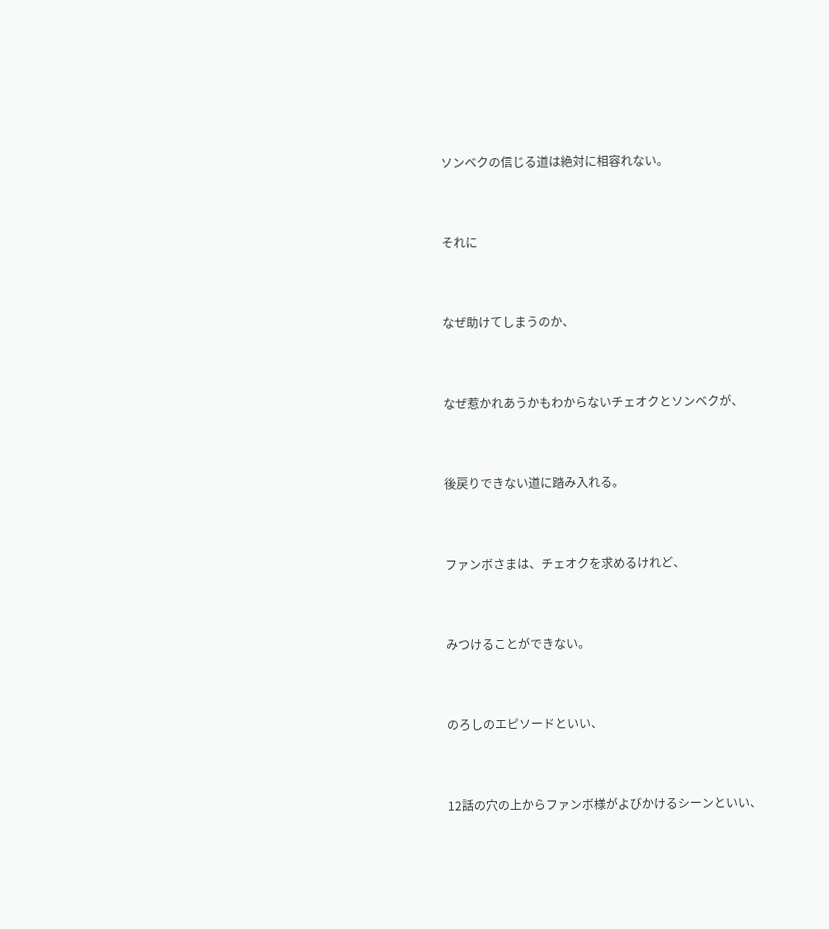ソンベクの信じる道は絶対に相容れない。


それに


なぜ助けてしまうのか、


なぜ惹かれあうかもわからないチェオクとソンベクが、


後戻りできない道に踏み入れる。


ファンボさまは、チェオクを求めるけれど、


みつけることができない。


のろしのエピソードといい、


12話の穴の上からファンボ様がよびかけるシーンといい、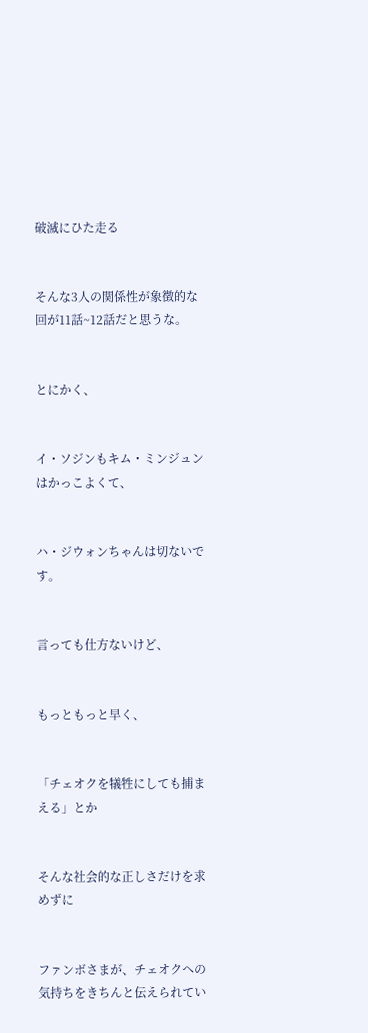破滅にひた走る


そんな3人の関係性が象徴的な回が11話~12話だと思うな。


とにかく、


イ・ソジンもキム・ミンジュンはかっこよくて、


ハ・ジウォンちゃんは切ないです。


言っても仕方ないけど、


もっともっと早く、


「チェオクを犠牲にしても捕まえる」とか


そんな社会的な正しさだけを求めずに


ファンボさまが、チェオクへの気持ちをきちんと伝えられてい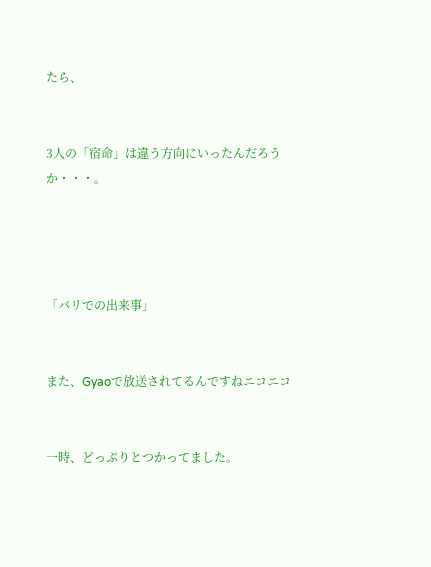たら、


3人の「宿命」は違う方向にいったんだろうか・・・。




「バリでの出来事」


また、Gyaoで放送されてるんですねニコニコ


一時、どっぷりとつかってました。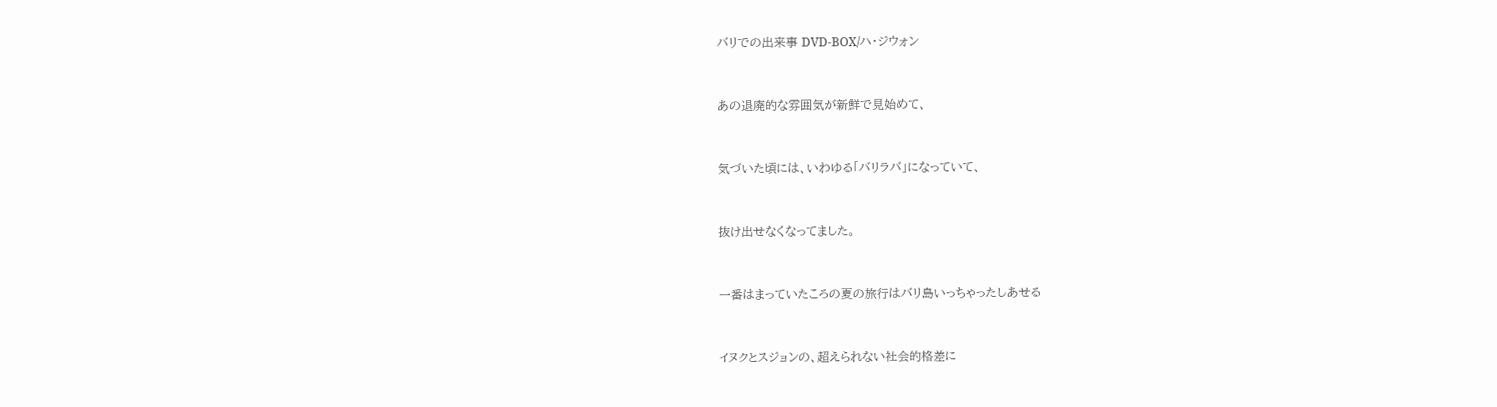バリでの出来事 DVD-BOX/ハ・ジウォン


あの退廃的な雰囲気が新鮮で見始めて、


気づいた頃には、いわゆる「バリラバ」になっていて、


抜け出せなくなってました。


一番はまっていたころの夏の旅行はバリ島いっちゃったしあせる


イヌクとスジョンの、超えられない社会的格差に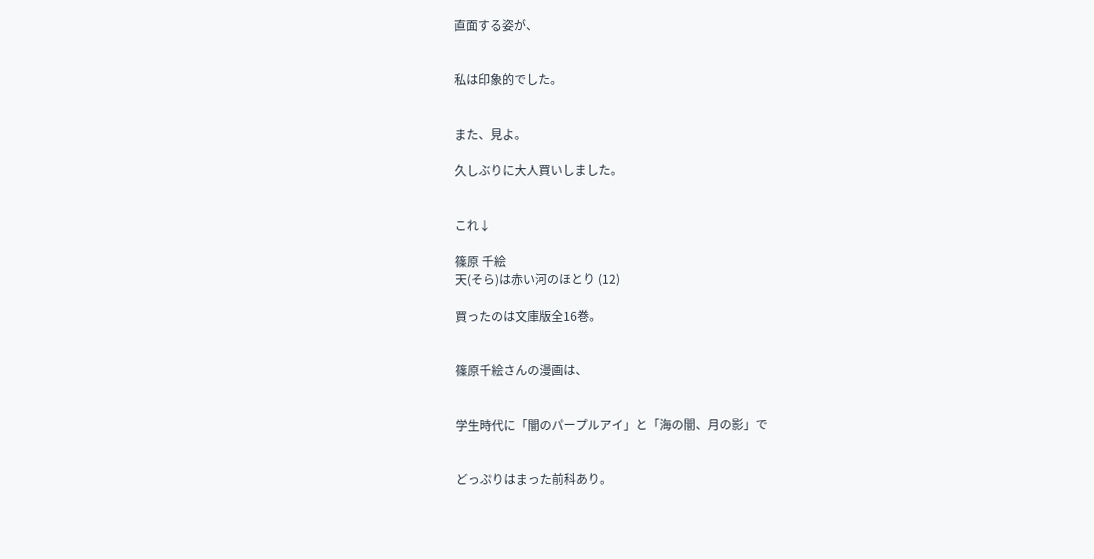直面する姿が、


私は印象的でした。


また、見よ。

久しぶりに大人買いしました。


これ↓

篠原 千絵
天(そら)は赤い河のほとり (12)

買ったのは文庫版全16巻。


篠原千絵さんの漫画は、


学生時代に「闇のパープルアイ」と「海の闇、月の影」で


どっぷりはまった前科あり。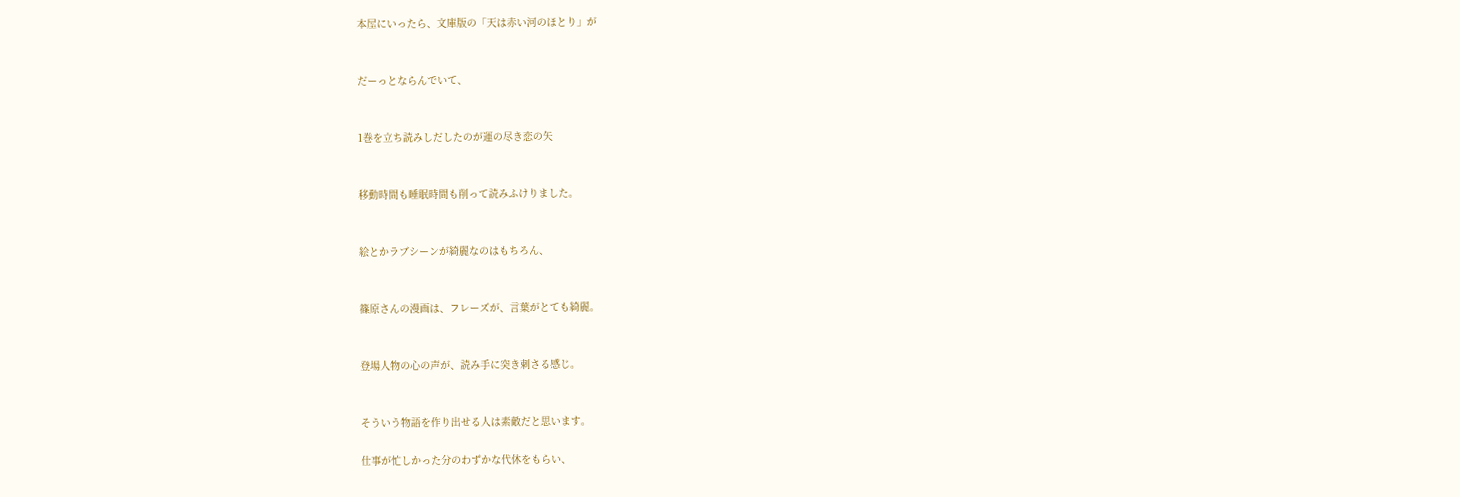本屋にいったら、文庫版の「天は赤い河のほとり」が


だーっとならんでいて、


1巻を立ち読みしだしたのが運の尽き恋の矢


移動時間も睡眠時間も削って読みふけりました。


絵とかラブシーンが綺麗なのはもちろん、


篠原さんの漫画は、フレーズが、言葉がとても綺麗。


登場人物の心の声が、読み手に突き刺さる感じ。


そういう物語を作り出せる人は素敵だと思います。

仕事が忙しかった分のわずかな代休をもらい、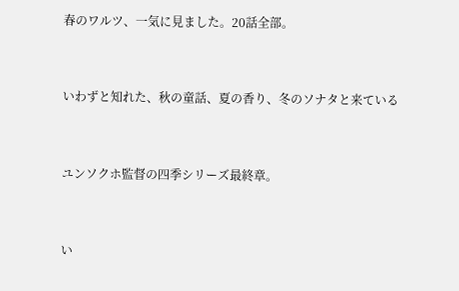春のワルツ、一気に見ました。20話全部。


いわずと知れた、秋の童話、夏の香り、冬のソナタと来ている


ユンソクホ監督の四季シリーズ最終章。


い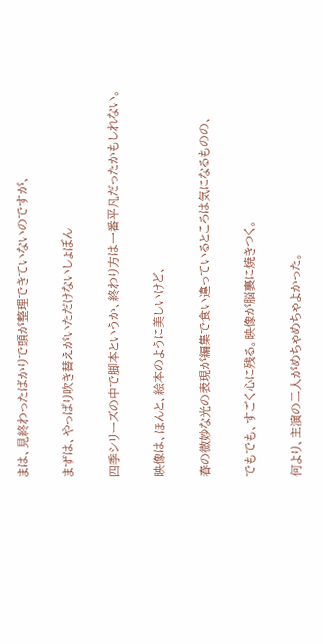まは、見終わったばかりで頭が整理できていないのですが、


まずは、やっぱり吹き替えがいただけないしょぼん


四季シリーズの中で脚本というか、終わり方は一番平凡だったかもしれない。


映像は、ほんと、絵本のように美しいけど、


春の微妙な光の表現が編集で食い違っているところは気になるものの、


でもでも、すごく心に残る。映像が脳裏に焼きつく。


何より、主演の二人がめちゃめちゃよかった。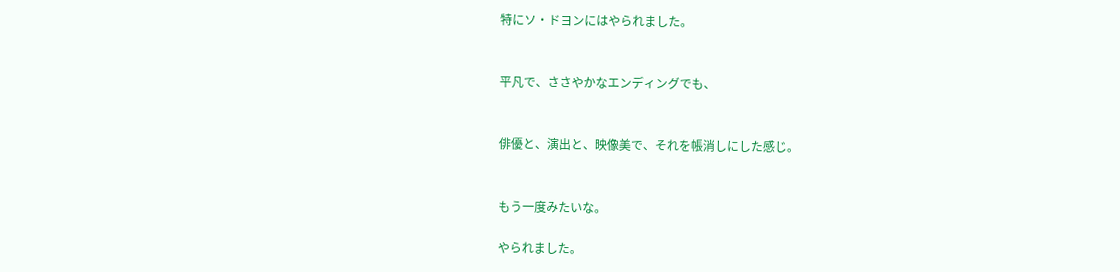特にソ・ドヨンにはやられました。


平凡で、ささやかなエンディングでも、


俳優と、演出と、映像美で、それを帳消しにした感じ。


もう一度みたいな。

やられました。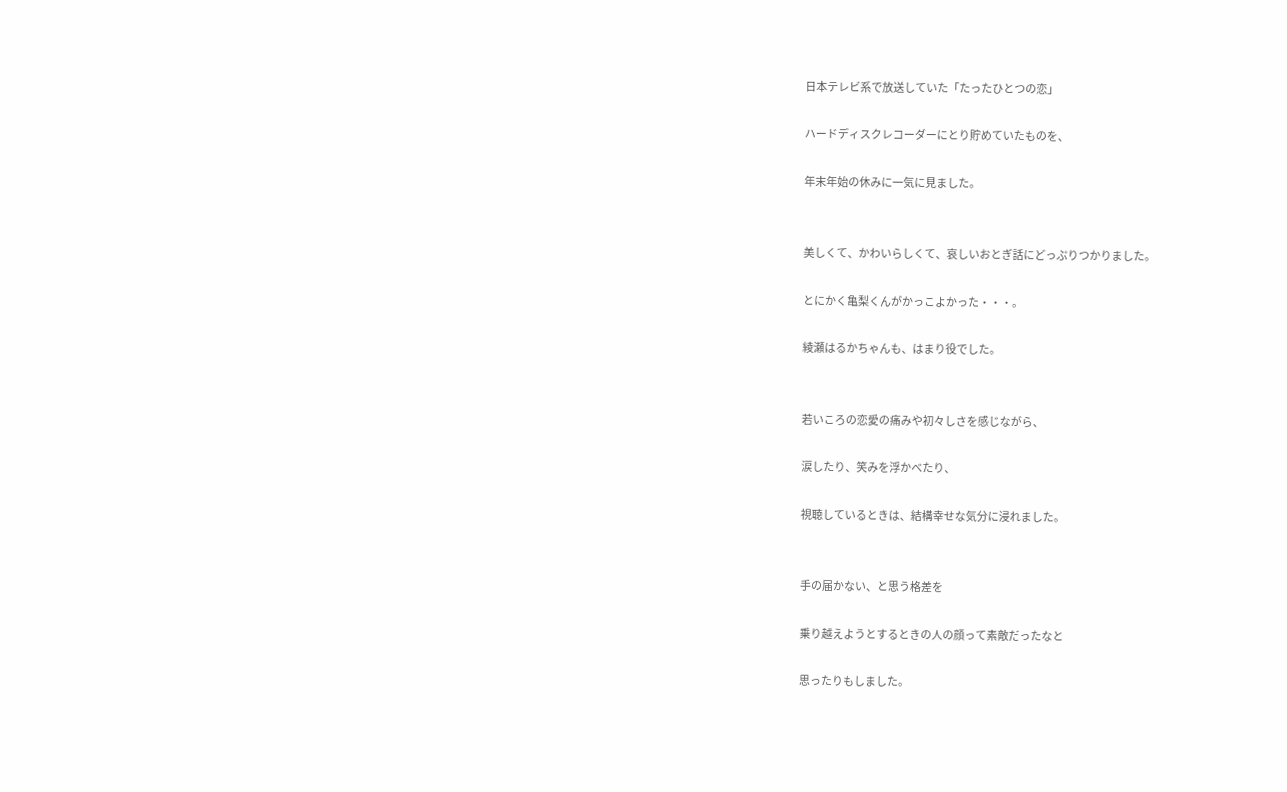日本テレビ系で放送していた「たったひとつの恋」

ハードディスクレコーダーにとり貯めていたものを、

年末年始の休みに一気に見ました。


美しくて、かわいらしくて、哀しいおとぎ話にどっぷりつかりました。

とにかく亀梨くんがかっこよかった・・・。

綾瀬はるかちゃんも、はまり役でした。


若いころの恋愛の痛みや初々しさを感じながら、

涙したり、笑みを浮かべたり、

視聴しているときは、結構幸せな気分に浸れました。


手の届かない、と思う格差を

乗り越えようとするときの人の顔って素敵だったなと

思ったりもしました。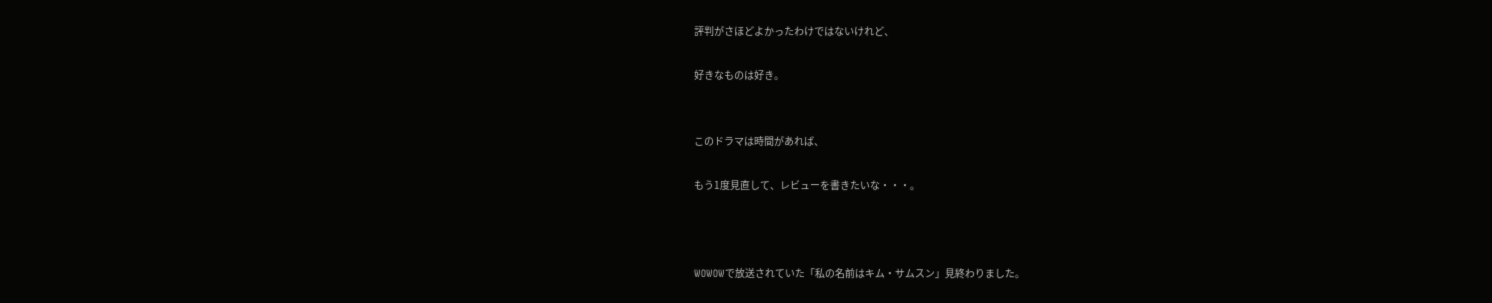評判がさほどよかったわけではないけれど、

好きなものは好き。


このドラマは時間があれば、

もう1度見直して、レビューを書きたいな・・・。



WOWOWで放送されていた「私の名前はキム・サムスン」見終わりました。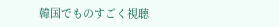韓国でものすごく視聴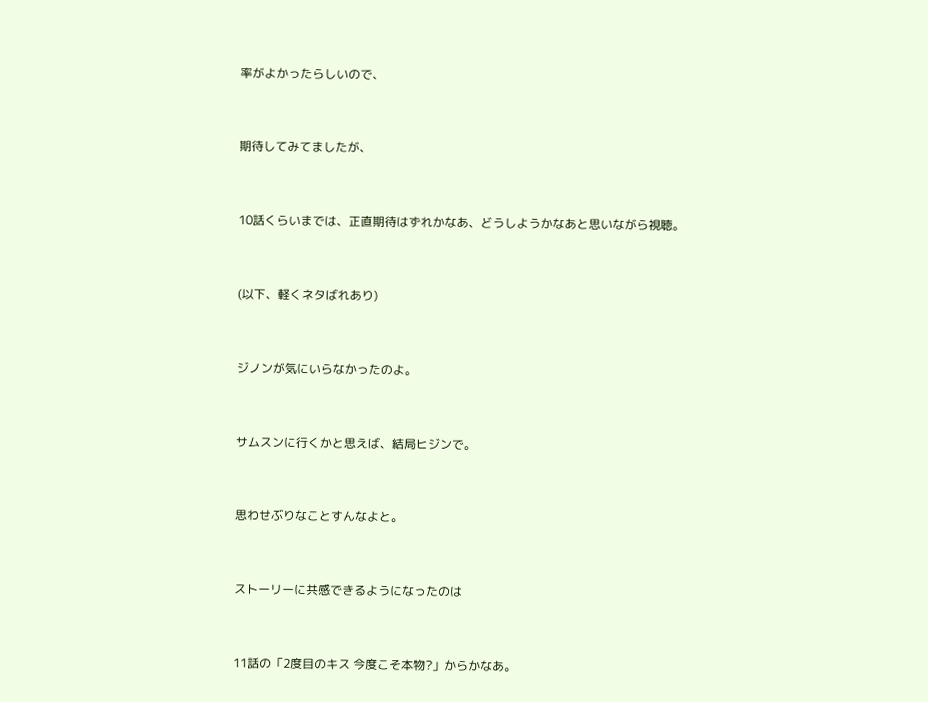率がよかったらしいので、


期待してみてましたが、


10話くらいまでは、正直期待はずれかなあ、どうしようかなあと思いながら視聴。


(以下、軽くネタばれあり)


ジノンが気にいらなかったのよ。


サムスンに行くかと思えば、結局ヒジンで。


思わせぶりなことすんなよと。


ストーリーに共感できるようになったのは


11話の「2度目のキス 今度こそ本物?」からかなあ。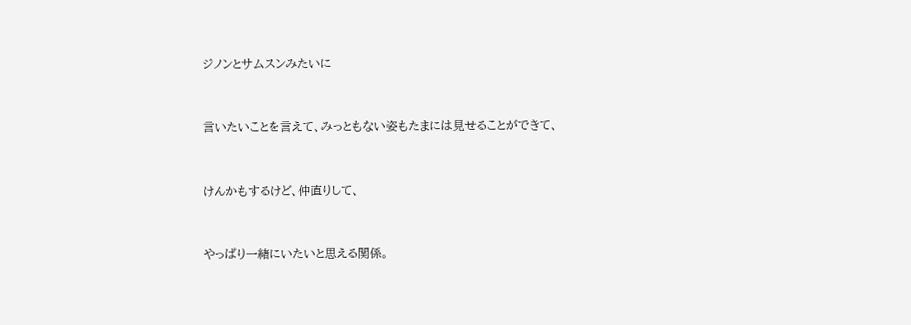ジノンとサムスンみたいに


言いたいことを言えて、みっともない姿もたまには見せることができて、


けんかもするけど、仲直りして、


やっぱり一緒にいたいと思える関係。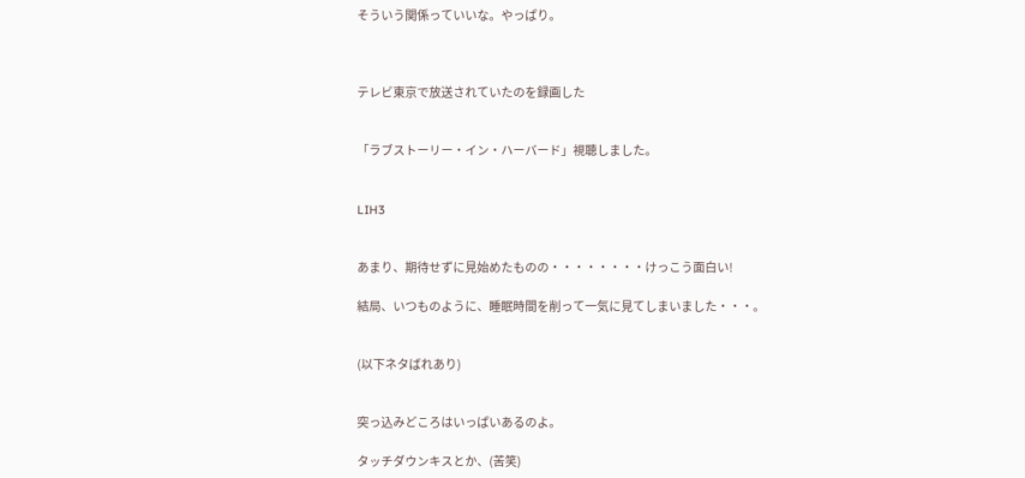そういう関係っていいな。やっぱり。



テレビ東京で放送されていたのを録画した


「ラブストーリー・イン・ハーバード」視聴しました。


LIH3


あまり、期待せずに見始めたものの・・・・・・・・けっこう面白い!

結局、いつものように、睡眠時間を削って一気に見てしまいました・・・。


(以下ネタばれあり)


突っ込みどころはいっぱいあるのよ。

タッチダウンキスとか、(苦笑)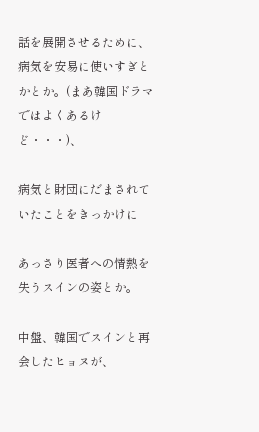話を展開させるために、病気を安易に使いすぎとかとか。(まあ韓国ドラマではよくあるけど・・・)、

病気と財団にだまされていたことをきっかけに

あっさり医者への情熱を失うスインの姿とか。

中盤、韓国でスインと再会したヒョヌが、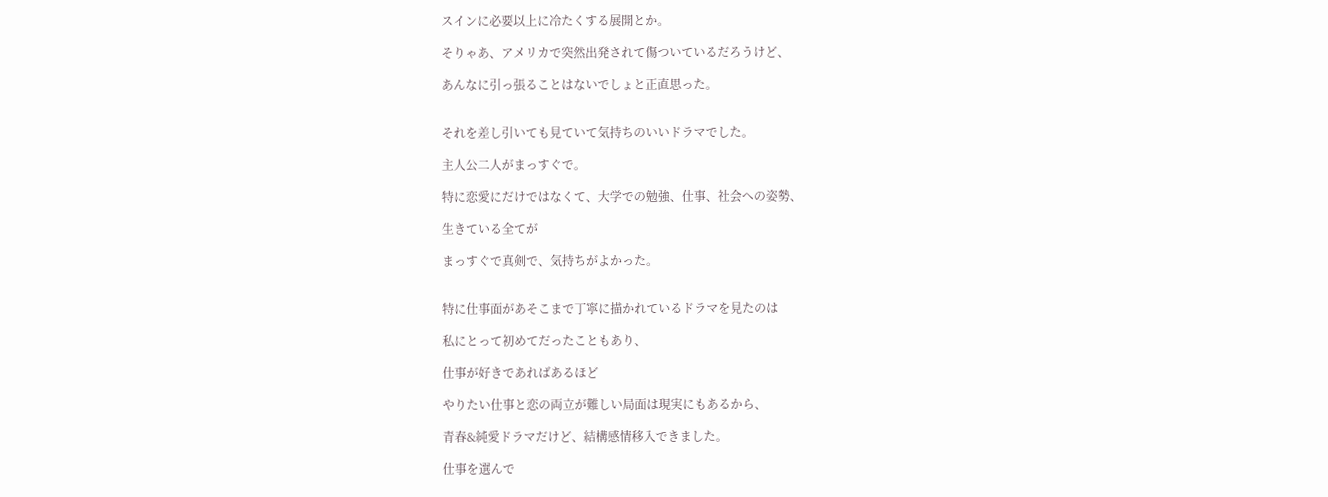スインに必要以上に冷たくする展開とか。

そりゃあ、アメリカで突然出発されて傷ついているだろうけど、

あんなに引っ張ることはないでしょと正直思った。


それを差し引いても見ていて気持ちのいいドラマでした。

主人公二人がまっすぐで。

特に恋愛にだけではなくて、大学での勉強、仕事、社会への姿勢、

生きている全てが

まっすぐで真剣で、気持ちがよかった。


特に仕事面があそこまで丁寧に描かれているドラマを見たのは

私にとって初めてだったこともあり、

仕事が好きであればあるほど

やりたい仕事と恋の両立が難しい局面は現実にもあるから、

青春&純愛ドラマだけど、結構感情移入できました。

仕事を選んで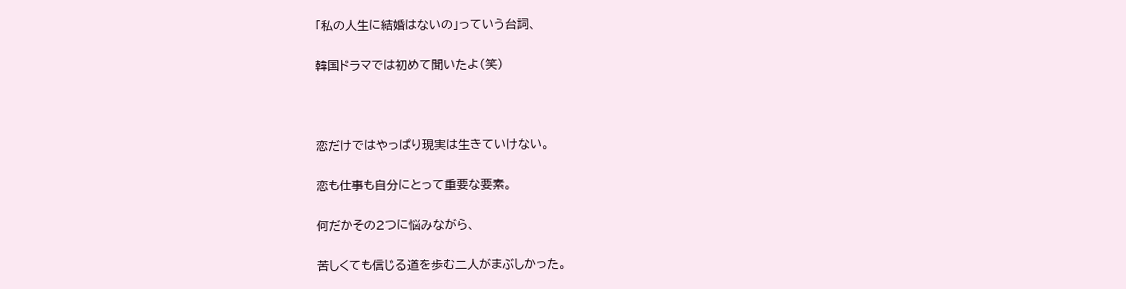「私の人生に結婚はないの」っていう台詞、

韓国ドラマでは初めて聞いたよ(笑)



恋だけではやっぱり現実は生きていけない。

恋も仕事も自分にとって重要な要素。

何だかその2つに悩みながら、

苦しくても信じる道を歩む二人がまぶしかった。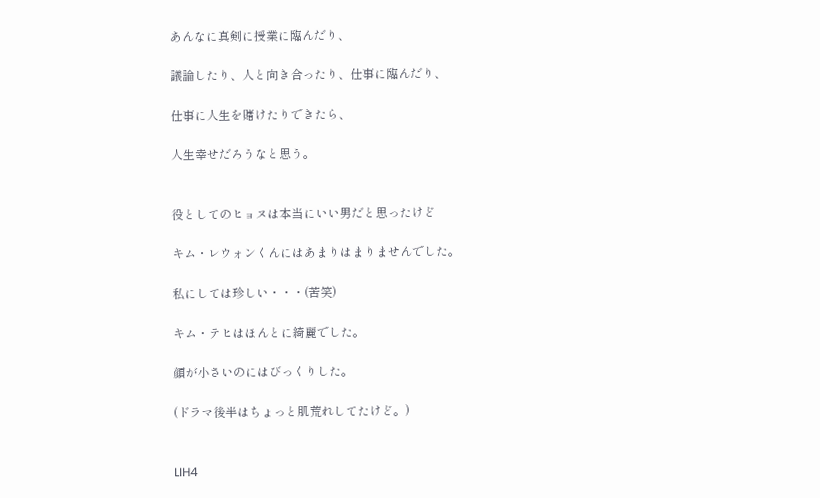あんなに真剣に授業に臨んだり、

議論したり、人と向き合ったり、仕事に臨んだり、

仕事に人生を賭けたりできたら、

人生幸せだろうなと思う。


役としてのヒョヌは本当にいい男だと思ったけど

キム・レウォンくんにはあまりはまりませんでした。

私にしては珍しい・・・(苦笑)

キム・テヒはほんとに綺麗でした。

顔が小さいのにはびっくりした。

(ドラマ後半はちょっと肌荒れしてたけど。)


LIH4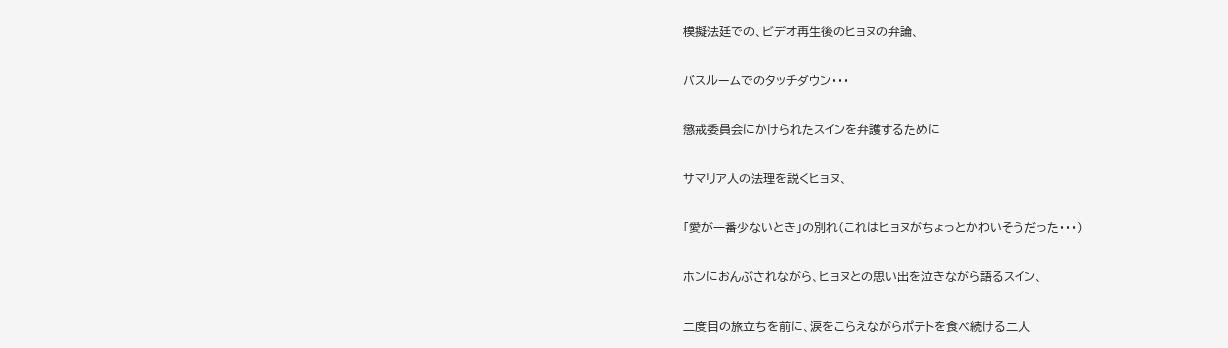模擬法廷での、ビデオ再生後のヒョヌの弁論、

バスルームでのタッチダウン・・・

懲戒委員会にかけられたスインを弁護するために

サマリア人の法理を説くヒョヌ、

「愛が一番少ないとき」の別れ(これはヒョヌがちょっとかわいそうだった・・・)

ホンにおんぶされながら、ヒョヌとの思い出を泣きながら語るスイン、

二度目の旅立ちを前に、涙をこらえながらポテトを食べ続ける二人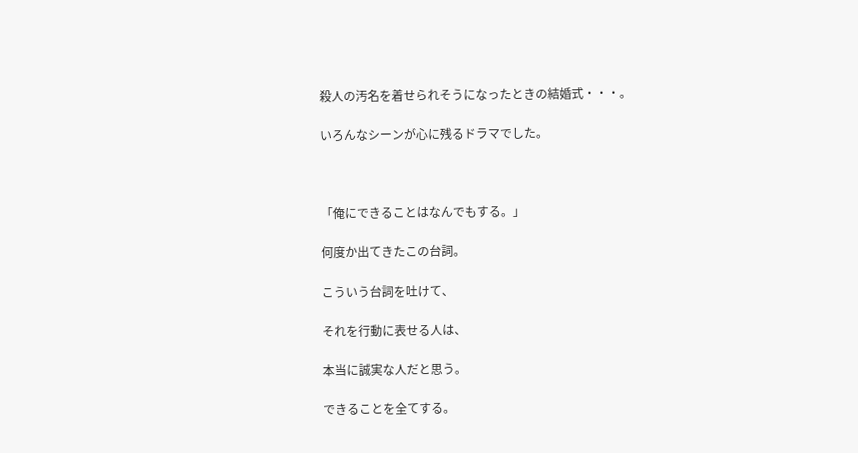殺人の汚名を着せられそうになったときの結婚式・・・。

いろんなシーンが心に残るドラマでした。



「俺にできることはなんでもする。」

何度か出てきたこの台詞。

こういう台詞を吐けて、

それを行動に表せる人は、

本当に誠実な人だと思う。

できることを全てする。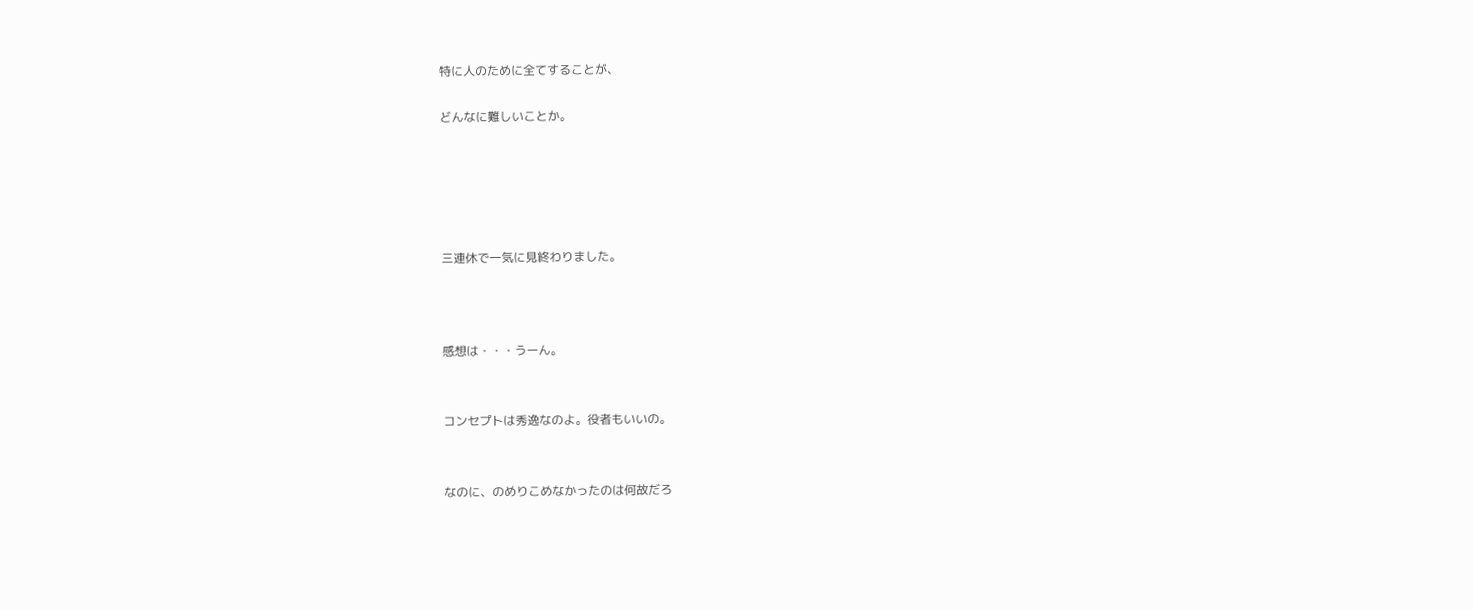特に人のために全てすることが、

どんなに難しいことか。





三連休で一気に見終わりました。



感想は・・・うーん。


コンセプトは秀逸なのよ。役者もいいの。


なのに、のめりこめなかったのは何故だろ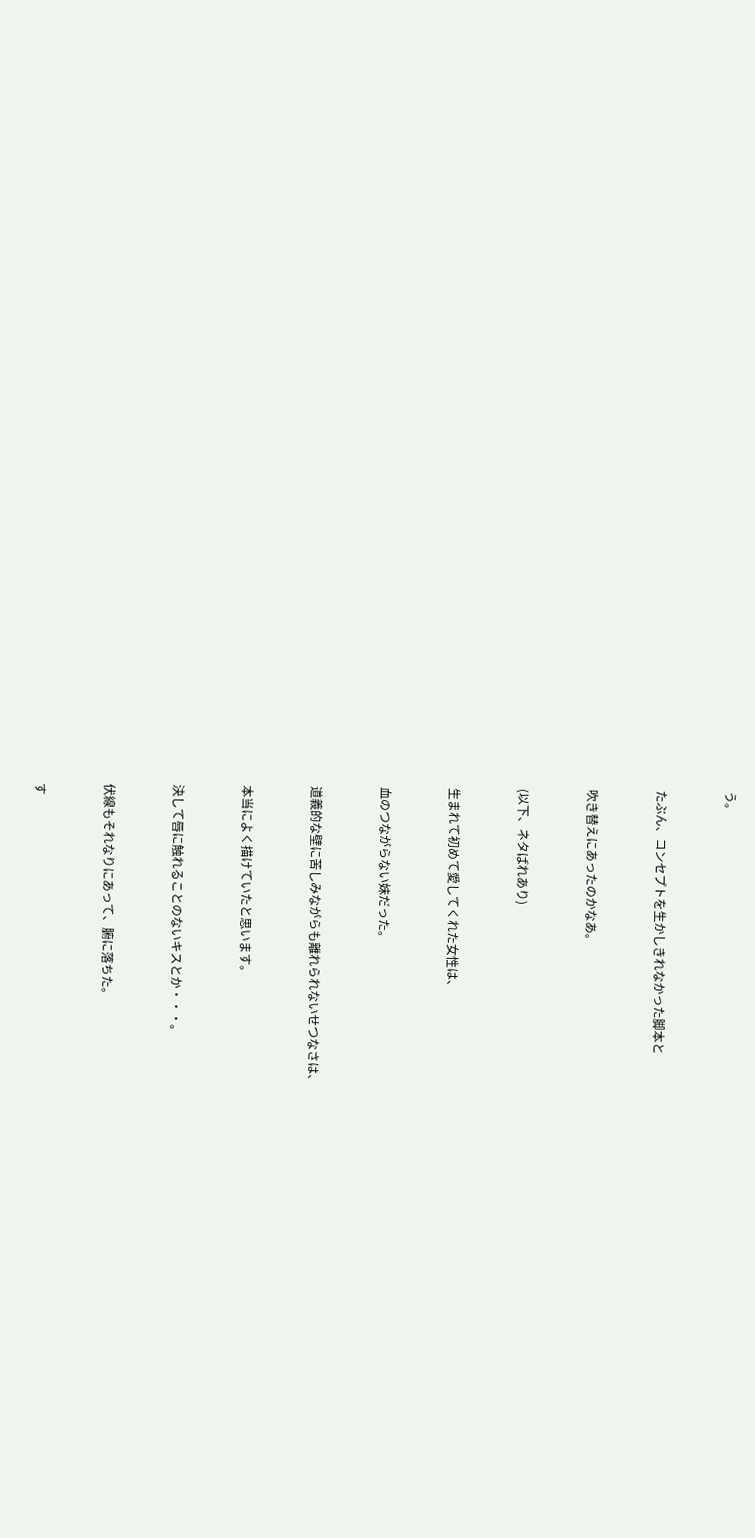う。


たぶん、コンセプトを生かしきれなかった脚本と


吹き替えにあったのかなあ。


(以下、ネタばれあり)


生まれて初めて愛してくれた女性は、


血のつながらない妹だった。


道義的な壁に苦しみながらも離れられないせつなさは、


本当によく描けていたと思います。


決して唇に触れることのないキスとか・・・。


伏線もそれなりにあって、腑に落ちた。


す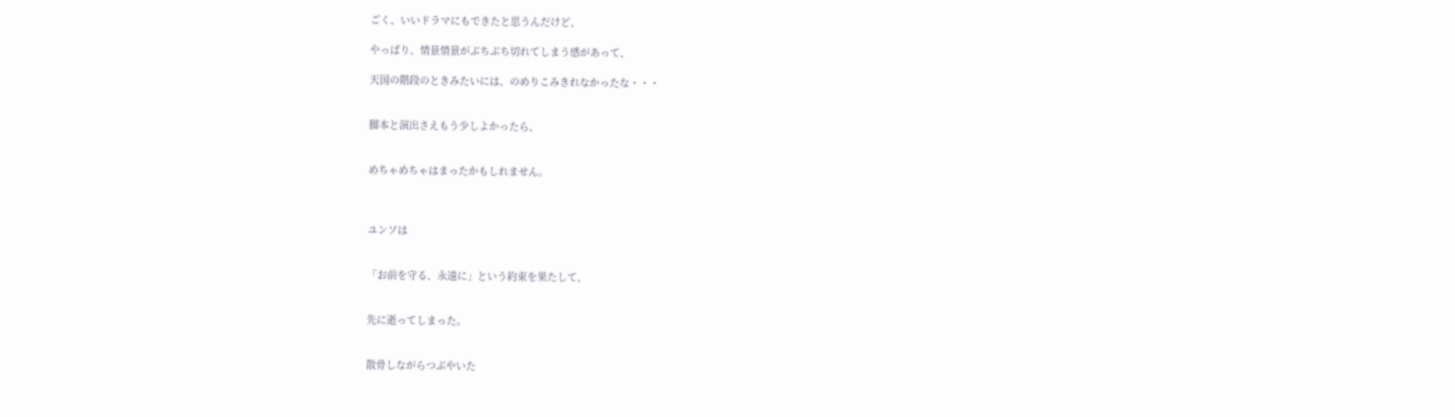ごく、いいドラマにもできたと思うんだけど、

やっぱり、情景情景がぶちぶち切れてしまう感があって、

天国の階段のときみたいには、のめりこみきれなかったな・・・


脚本と演出さえもう少しよかったら、


めちゃめちゃはまったかもしれません。



ユンソは


「お前を守る、永遠に」という約束を果たして、


先に逝ってしまった。


散骨しながらつぶやいた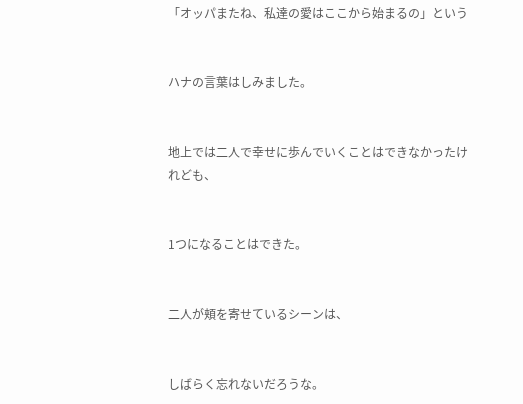「オッパまたね、私達の愛はここから始まるの」という


ハナの言葉はしみました。


地上では二人で幸せに歩んでいくことはできなかったけれども、


1つになることはできた。


二人が頬を寄せているシーンは、


しばらく忘れないだろうな。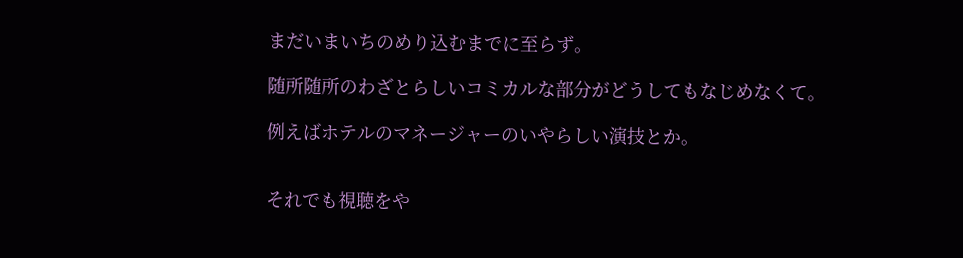まだいまいちのめり込むまでに至らず。

随所随所のわざとらしいコミカルな部分がどうしてもなじめなくて。

例えばホテルのマネージャーのいやらしい演技とか。


それでも視聴をや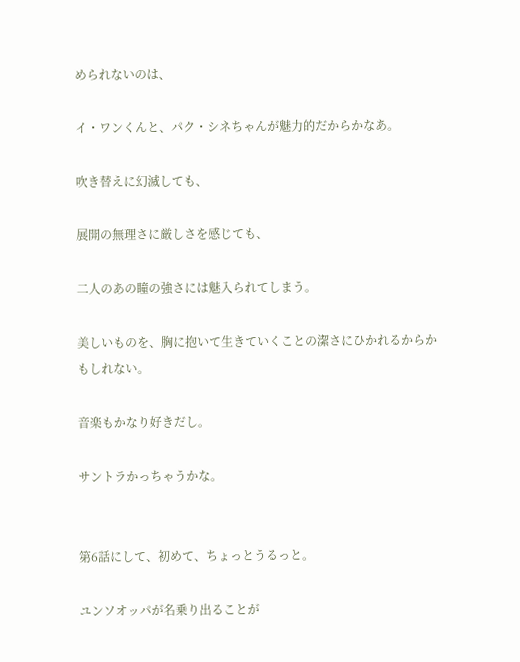められないのは、

イ・ワンくんと、パク・シネちゃんが魅力的だからかなあ。

吹き替えに幻滅しても、

展開の無理さに厳しさを感じても、

二人のあの瞳の強さには魅入られてしまう。

美しいものを、胸に抱いて生きていくことの潔さにひかれるからかもしれない。

音楽もかなり好きだし。

サントラかっちゃうかな。


第6話にして、初めて、ちょっとうるっと。

ユンソオッパが名乗り出ることが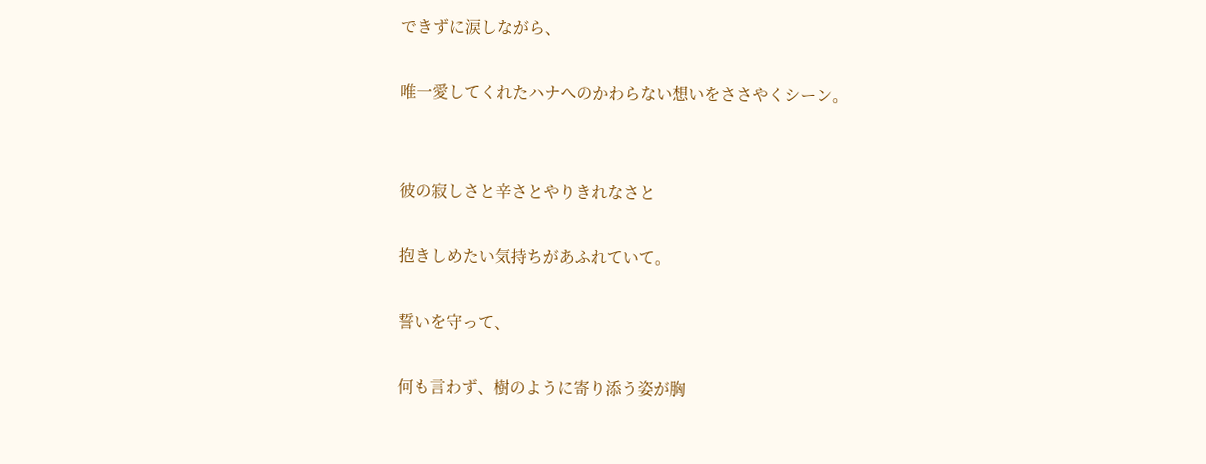できずに涙しながら、

唯一愛してくれたハナへのかわらない想いをささやくシーン。


彼の寂しさと辛さとやりきれなさと

抱きしめたい気持ちがあふれていて。

誓いを守って、

何も言わず、樹のように寄り添う姿が胸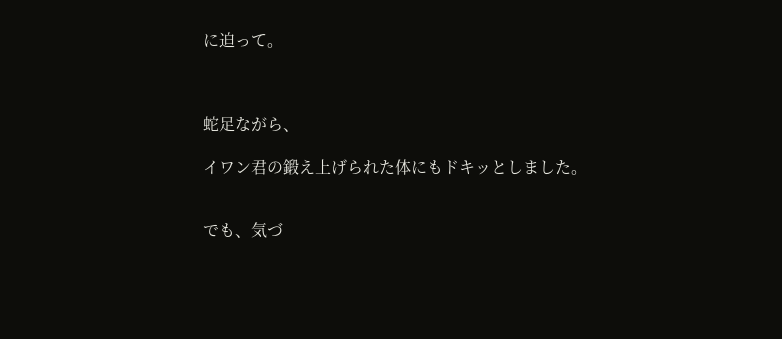に迫って。



蛇足ながら、

イワン君の鍛え上げられた体にもドキッとしました。


でも、気づ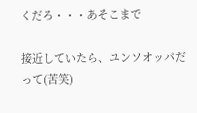くだろ・・・あそこまで

接近していたら、ユンソオッパだって(苦笑)